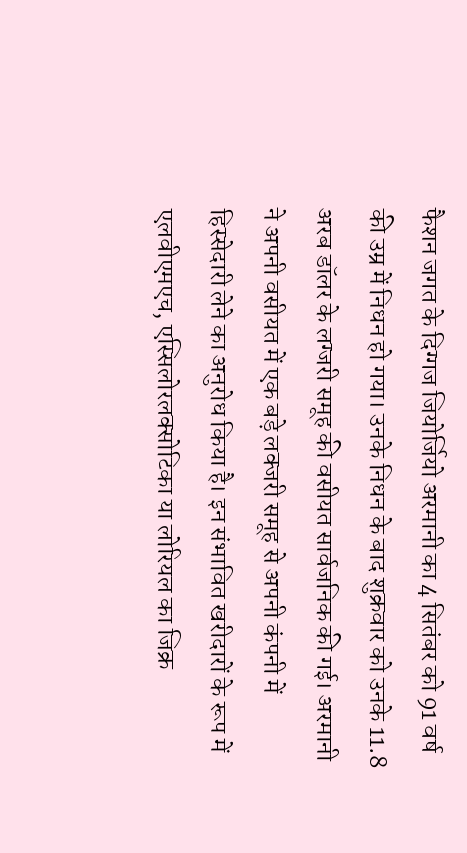फैशन जगत के दिग्गज जियोर्जियो अरमानी का 4 सितंबर को 91 वर्ष की उम्र में निधन हो गया। उनके निधन के बाद शुक्रवार को उनके 11.8 अरब डॉलर के लग्जरी समूह की वसीयत सार्वजनिक की गई। अरमानी ने अपनी वसीयत में एक बड़े लक्जरी समूह से अपनी कंपनी में हिस्सेदारी लेने का अनुरोध किया है। इन संभावित खरीदारों के रूप में एलवीएमएच, एस्सिलोरलक्सोटिका या लोरियल का जिक्र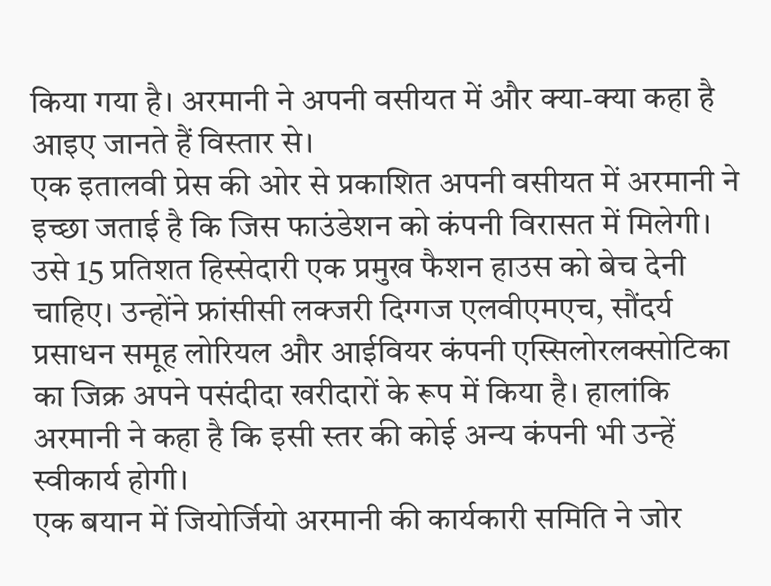किया गया है। अरमानी ने अपनी वसीयत में और क्या-क्या कहा है आइए जानते हैं विस्तार से।
एक इतालवी प्रेस की ओर से प्रकाशित अपनी वसीयत में अरमानी ने इच्छा जताई है कि जिस फाउंडेशन को कंपनी विरासत में मिलेगी। उसे 15 प्रतिशत हिस्सेदारी एक प्रमुख फैशन हाउस को बेच देनी चाहिए। उन्होंने फ्रांसीसी लक्जरी दिग्गज एलवीएमएच, सौंदर्य प्रसाधन समूह लोरियल और आईवियर कंपनी एस्सिलोरलक्सोटिका का जिक्र अपने पसंदीदा खरीदारों के रूप में किया है। हालांकि अरमानी ने कहा है कि इसी स्तर की कोई अन्य कंपनी भी उन्हें स्वीकार्य होगी।
एक बयान में जियोर्जियो अरमानी की कार्यकारी समिति ने जोर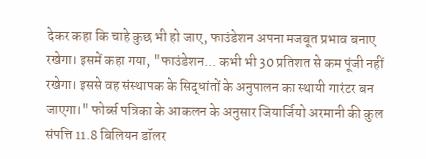देकर कहा कि चाहे कुछ भी हो जाए, फाउंडेशन अपना मजबूत प्रभाव बनाए रखेगा। इसमें कहा गया, "फाउंडेशन... कभी भी 30 प्रतिशत से कम पूंजी नहीं रखेगा। इससे वह संस्थापक के सिद्धांतों के अनुपालन का स्थायी गारंटर बन जाएगा।" फोर्ब्स पत्रिका के आकलन के अनुसार जियार्जियो अरमानी की कुल संपत्ति 11.8 बिलियन डॉलर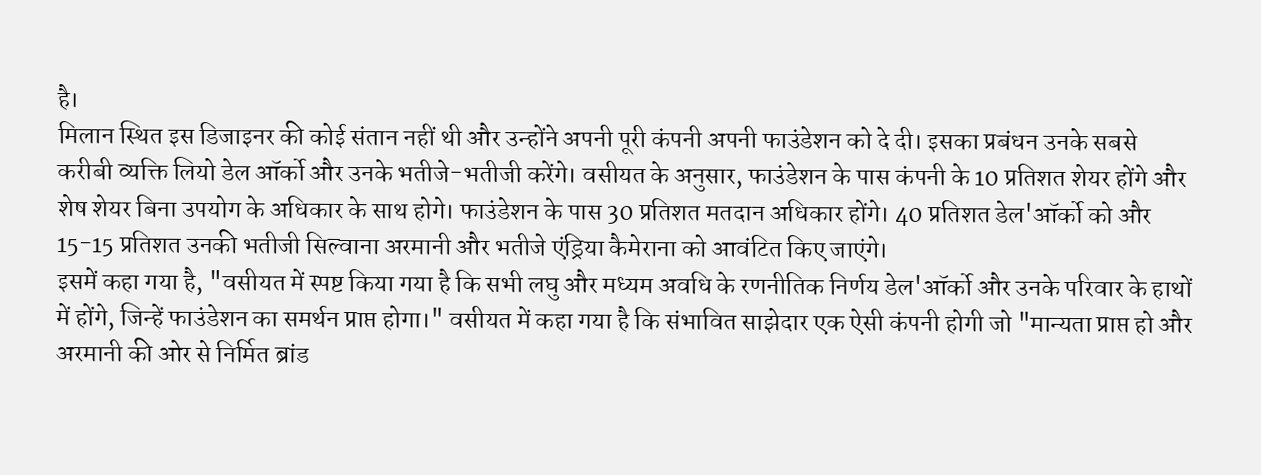है।
मिलान स्थित इस डिजाइनर की कोई संतान नहीं थी और उन्होंने अपनी पूरी कंपनी अपनी फाउंडेशन को दे दी। इसका प्रबंधन उनके सबसे करीबी व्यक्ति लियो डेल ऑर्को और उनके भतीजे-भतीजी करेंगे। वसीयत के अनुसार, फाउंडेशन के पास कंपनी के 10 प्रतिशत शेयर होंगे और शेष शेयर बिना उपयोग के अधिकार के साथ होगे। फाउंडेशन के पास 30 प्रतिशत मतदान अधिकार होंगे। 40 प्रतिशत डेल'ऑर्को को और 15-15 प्रतिशत उनकी भतीजी सिल्वाना अरमानी और भतीजे एंड्रिया कैमेराना को आवंटित किए जाएंगे।
इसमें कहा गया है, "वसीयत में स्पष्ट किया गया है कि सभी लघु और मध्यम अवधि के रणनीतिक निर्णय डेल'ऑर्को और उनके परिवार के हाथों में होंगे, जिन्हें फाउंडेशन का समर्थन प्राप्त होगा।" वसीयत में कहा गया है कि संभावित साझेदार एक ऐसी कंपनी होगी जो "मान्यता प्राप्त हो और अरमानी की ओर से निर्मित ब्रांड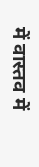में वास्तव में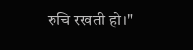रुचि रखती हो।"